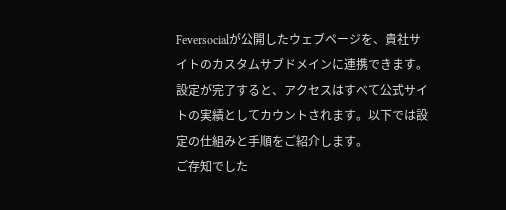Feversocialが公開したウェブページを、貴社サイトのカスタムサブドメインに連携できます。設定が完了すると、アクセスはすべて公式サイトの実績としてカウントされます。以下では設定の仕組みと手順をご紹介します。
ご存知でした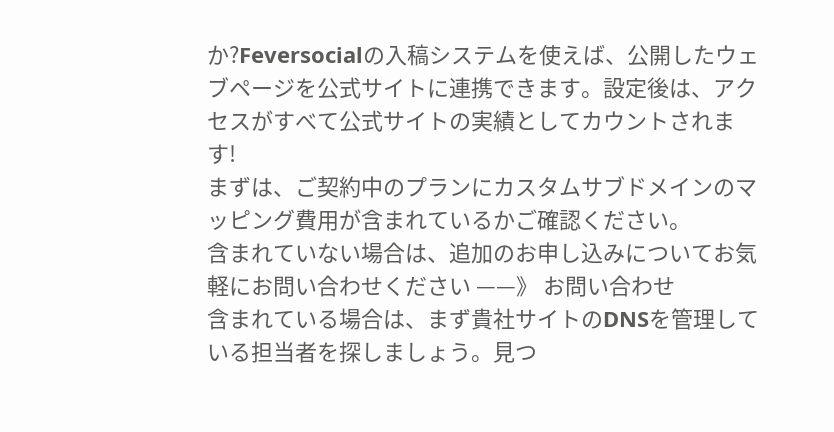か?Feversocialの入稿システムを使えば、公開したウェブページを公式サイトに連携できます。設定後は、アクセスがすべて公式サイトの実績としてカウントされます!
まずは、ご契約中のプランにカスタムサブドメインのマッピング費用が含まれているかご確認ください。
含まれていない場合は、追加のお申し込みについてお気軽にお問い合わせください ——》 お問い合わせ
含まれている場合は、まず貴社サイトのDNSを管理している担当者を探しましょう。見つ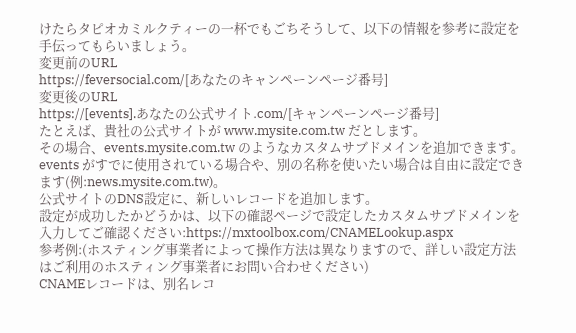けたらタピオカミルクティーの一杯でもごちそうして、以下の情報を参考に設定を手伝ってもらいましょう。
変更前のURL
https://feversocial.com/[あなたのキャンペーンページ番号]
変更後のURL
https://[events].あなたの公式サイト.com/[キャンペーンページ番号]
たとえば、貴社の公式サイトが www.mysite.com.tw だとします。
その場合、events.mysite.com.tw のようなカスタムサブドメインを追加できます。
events がすでに使用されている場合や、別の名称を使いたい場合は自由に設定できます(例:news.mysite.com.tw)。
公式サイトのDNS設定に、新しいレコードを追加します。
設定が成功したかどうかは、以下の確認ページで設定したカスタムサブドメインを入力してご確認ください:https://mxtoolbox.com/CNAMELookup.aspx
参考例:(ホスティング事業者によって操作方法は異なりますので、詳しい設定方法はご利用のホスティング事業者にお問い合わせください)
CNAMEレコードは、別名レコ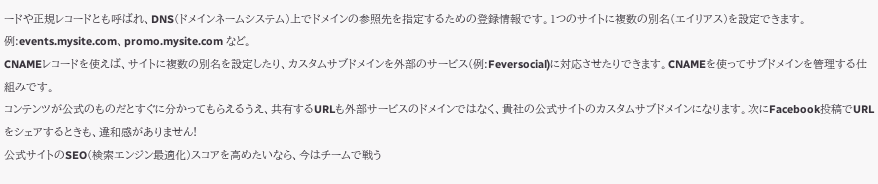ードや正規レコードとも呼ばれ、DNS(ドメインネームシステム)上でドメインの参照先を指定するための登録情報です。1つのサイトに複数の別名(エイリアス)を設定できます。
例:events.mysite.com、promo.mysite.com など。
CNAMEレコードを使えば、サイトに複数の別名を設定したり、カスタムサブドメインを外部のサービス(例:Feversocial)に対応させたりできます。CNAMEを使ってサブドメインを管理する仕組みです。
コンテンツが公式のものだとすぐに分かってもらえるうえ、共有するURLも外部サービスのドメインではなく、貴社の公式サイトのカスタムサブドメインになります。次にFacebook投稿でURLをシェアするときも、違和感がありません!
公式サイトのSEO(検索エンジン最適化)スコアを高めたいなら、今はチームで戦う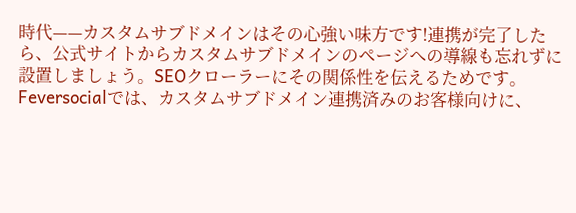時代——カスタムサブドメインはその心強い味方です!連携が完了したら、公式サイトからカスタムサブドメインのページへの導線も忘れずに設置しましょう。SEOクローラーにその関係性を伝えるためです。
Feversocialでは、カスタムサブドメイン連携済みのお客様向けに、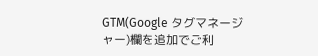GTM(Google タグマネージャー)欄を追加でご利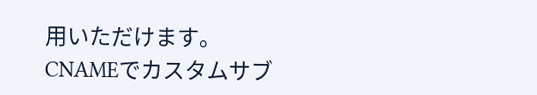用いただけます。
CNAMEでカスタムサブ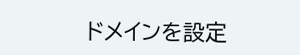ドメインを設定